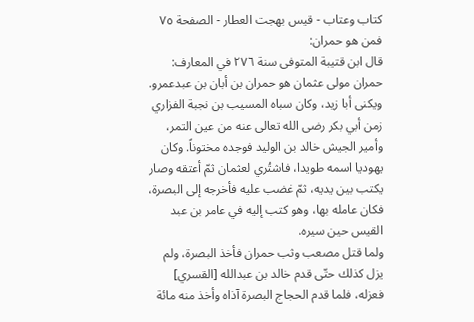كتاب وعتاب - قيس بهجت العطار - الصفحة ٧٥
فمن هو حمران:
قال ابن قتيبة المتوفى سنة ٢٧٦ في المعارف:
حمران مولى عثمان هو حمران بن أبان بن عبدعمرو. ويكنى أبا زيد، وكان سباه المسيب بن نجبة الفزاري زمن أبي بكر رضى الله تعالى عنه من عين التمر، وأمير الجيش خالد بن الوليد فوجده مختوناً. وكان يهوديا اسمه طويدا، فاشتُري لعثمان ثمّ أعتقه وصار يكتب بين يديه، ثمّ غضب عليه فأخرجه إلى البصرة، فكان عامله بها، وهو كتب إليه في عامر بن عبد القيس حين سيره.
ولما قتل مصعب وثب حمران فأخذ البصرة، ولم يزل كذلك حتّى قدم خالد بن عبدالله [القسري] فعزله، فلما قدم الحجاج البصرة آذاه وأخذ منه مائة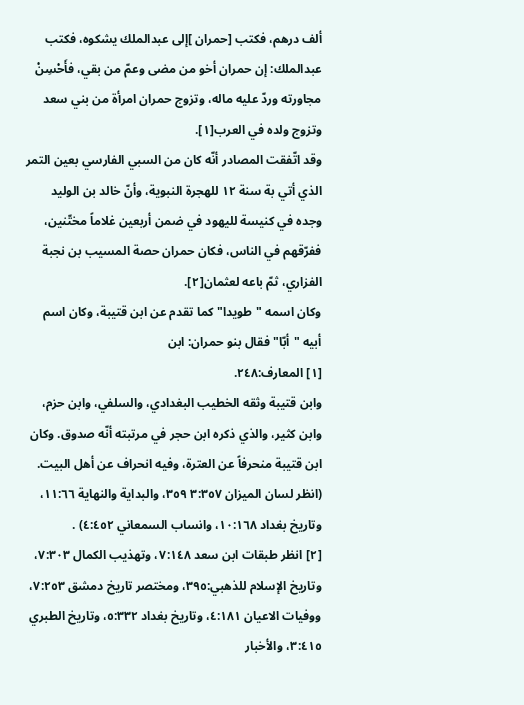ألف درهم، فكتب [حمران ]إلى عبدالملك يشكوه، فكتب عبدالملك: إن حمران أخو من مضى وعمّ من بقي، فأَحْسِنْ مجاورته وردّ عليه ماله، وتزوج حمران امرأة من بني سعد وتزوج ولده في العرب[١].
وقد اتّفقت المصادر أنّه كان من السبي الفارسي بعين التمر الذي أتي بة سنة ١٢ للهجرة النبوية، وأنّ خالد بن الوليد وجده في كنيسة لليهود في ضمن أربعين غلاماً مختّنين، ففرّقهم في الناس، فكان حمران حصة المسيب بن نجبة الفزاري، ثمّ باعه لعثمان[٢].
وكان اسمه "طويدا" كما تقدم عن ابن قتيبة، وكان اسم أبيه "أبّا" فقال بنو حمران: ابن
[١] المعارف:٢٤٨.
وابن قتيبة وثقه الخطيب البغدادي، والسلفي، وابن حزم، وابن كثير، والذي ذكره ابن حجر في مرتبته أنّه صدوق. وكان ابن قتيبة منحرفاً عن العترة، وفيه انحراف عن أهل البيت. (انظر لسان الميزان ٣:٣٥٧ ٣٥٩، والبداية والنهاية ١١:٦٦، وتاريخ بغداد ١٠:١٦٨، وانساب السمعاني ٤:٤٥٢) .
[٢] انظر طبقات ابن سعد ٧:١٤٨، وتهذيب الكمال ٧:٣٠٣، وتاريخ الإسلام للذهبي:٣٩٥، ومختصر تاريخ دمشق ٧:٢٥٣، ووفيات الاعيان ٤:١٨١، وتاريخ بغداد ٥:٣٣٢، وتاريخ الطبري ٣:٤١٥، والأخبار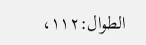الطوال:١١٢،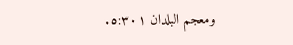ومعجم البلدان ٥:٣٠١.